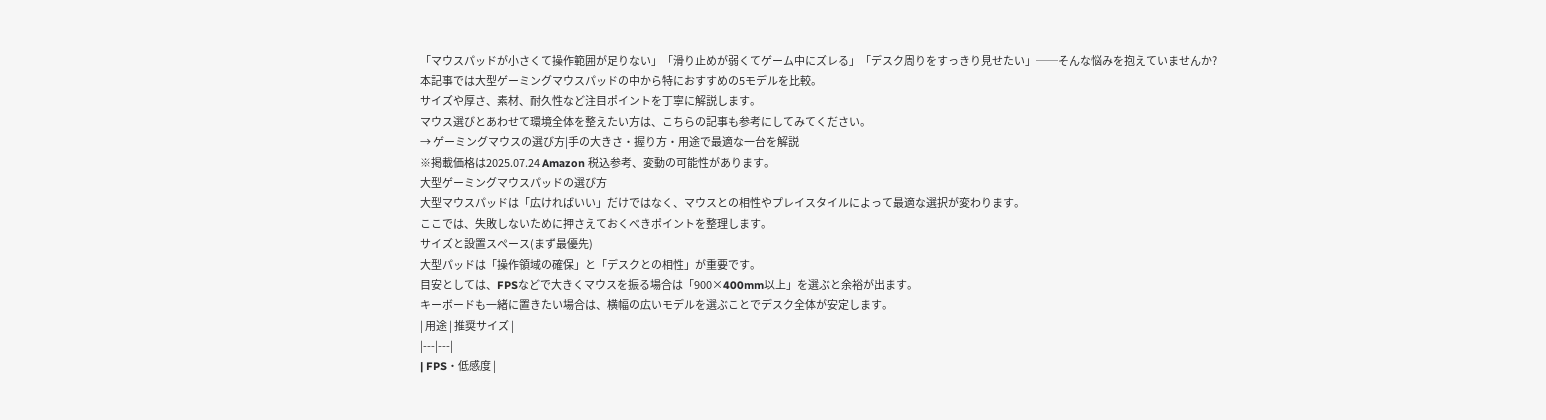「マウスパッドが小さくて操作範囲が足りない」「滑り止めが弱くてゲーム中にズレる」「デスク周りをすっきり見せたい」──そんな悩みを抱えていませんか?
本記事では大型ゲーミングマウスパッドの中から特におすすめの5モデルを比較。
サイズや厚さ、素材、耐久性など注目ポイントを丁寧に解説します。
マウス選びとあわせて環境全体を整えたい方は、こちらの記事も参考にしてみてください。
→ ゲーミングマウスの選び方|手の大きさ・握り方・用途で最適な一台を解説
※掲載価格は2025.07.24 Amazon 税込参考、変動の可能性があります。
大型ゲーミングマウスパッドの選び方
大型マウスパッドは「広ければいい」だけではなく、マウスとの相性やプレイスタイルによって最適な選択が変わります。
ここでは、失敗しないために押さえておくべきポイントを整理します。
サイズと設置スペース(まず最優先)
大型パッドは「操作領域の確保」と「デスクとの相性」が重要です。
目安としては、FPSなどで大きくマウスを振る場合は「900×400mm以上」を選ぶと余裕が出ます。
キーボードも一緒に置きたい場合は、横幅の広いモデルを選ぶことでデスク全体が安定します。
| 用途 | 推奨サイズ |
|---|---|
| FPS・低感度 |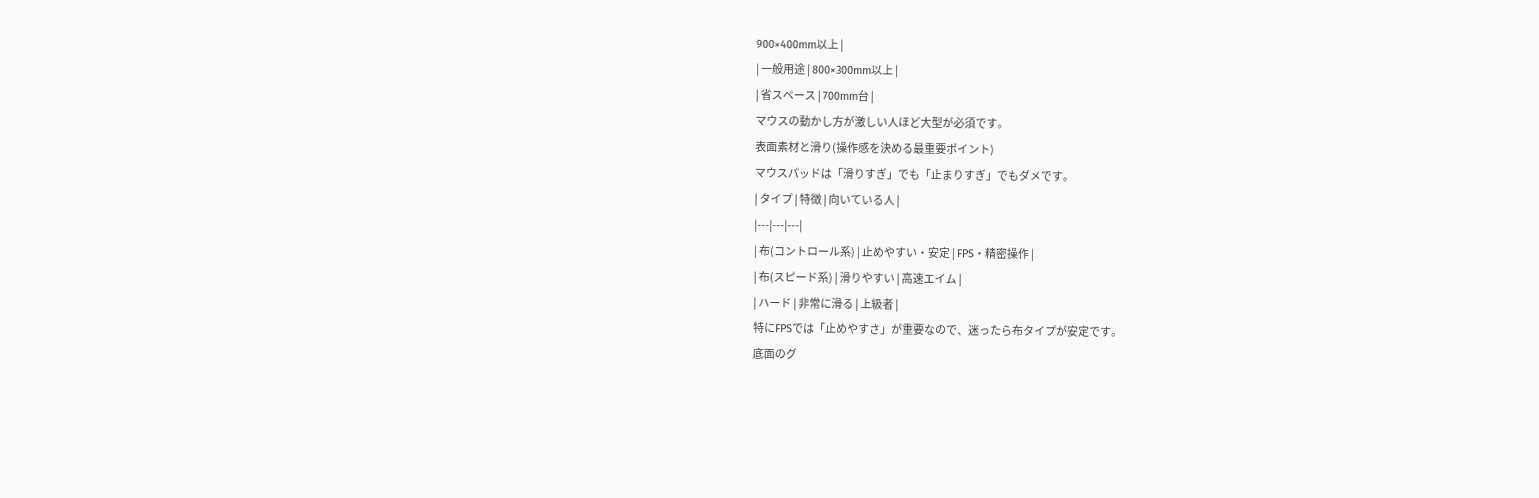900×400mm以上 |
| 一般用途 | 800×300mm以上 |
| 省スペース | 700mm台 |
マウスの動かし方が激しい人ほど大型が必須です。
表面素材と滑り(操作感を決める最重要ポイント)
マウスパッドは「滑りすぎ」でも「止まりすぎ」でもダメです。
| タイプ | 特徴 | 向いている人 |
|---|---|---|
| 布(コントロール系) | 止めやすい・安定 | FPS・精密操作 |
| 布(スピード系) | 滑りやすい | 高速エイム |
| ハード | 非常に滑る | 上級者 |
特にFPSでは「止めやすさ」が重要なので、迷ったら布タイプが安定です。
底面のグ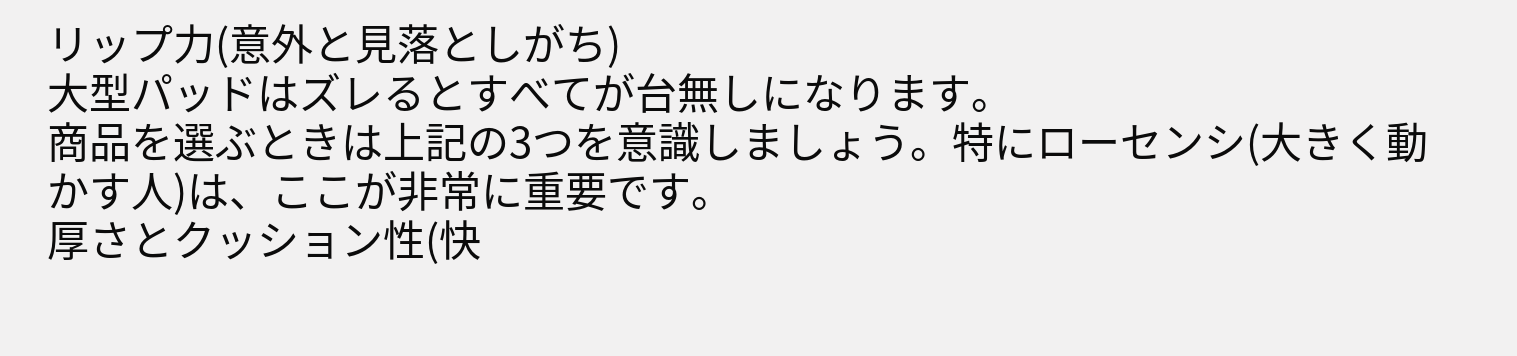リップ力(意外と見落としがち)
大型パッドはズレるとすべてが台無しになります。
商品を選ぶときは上記の3つを意識しましょう。特にローセンシ(大きく動かす人)は、ここが非常に重要です。
厚さとクッション性(快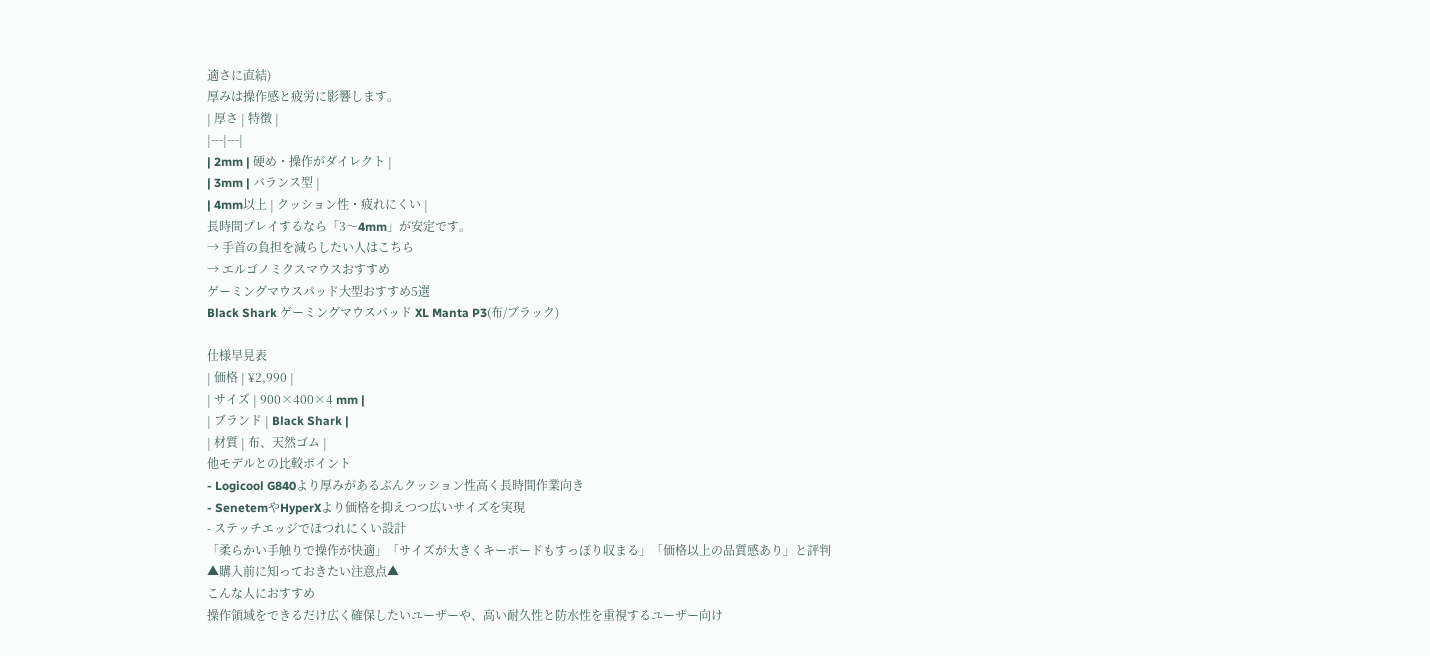適さに直結)
厚みは操作感と疲労に影響します。
| 厚さ | 特徴 |
|---|---|
| 2mm | 硬め・操作がダイレクト |
| 3mm | バランス型 |
| 4mm以上 | クッション性・疲れにくい |
長時間プレイするなら「3〜4mm」が安定です。
→ 手首の負担を減らしたい人はこちら
→ エルゴノミクスマウスおすすめ
ゲーミングマウスパッド大型おすすめ5選
Black Shark ゲーミングマウスパッド XL Manta P3(布/ブラック)

仕様早見表
| 価格 | ¥2,990 |
| サイズ | 900×400×4 mm |
| ブランド | Black Shark |
| 材質 | 布、天然ゴム |
他モデルとの比較ポイント
- Logicool G840より厚みがあるぶんクッション性高く長時間作業向き
- SenetemやHyperXより価格を抑えつつ広いサイズを実現
- ステッチエッジでほつれにくい設計
「柔らかい手触りで操作が快適」「サイズが大きくキーボードもすっぽり収まる」「価格以上の品質感あり」と評判
▲購入前に知っておきたい注意点▲
こんな人におすすめ
操作領域をできるだけ広く確保したいユーザーや、高い耐久性と防水性を重視するユーザー向け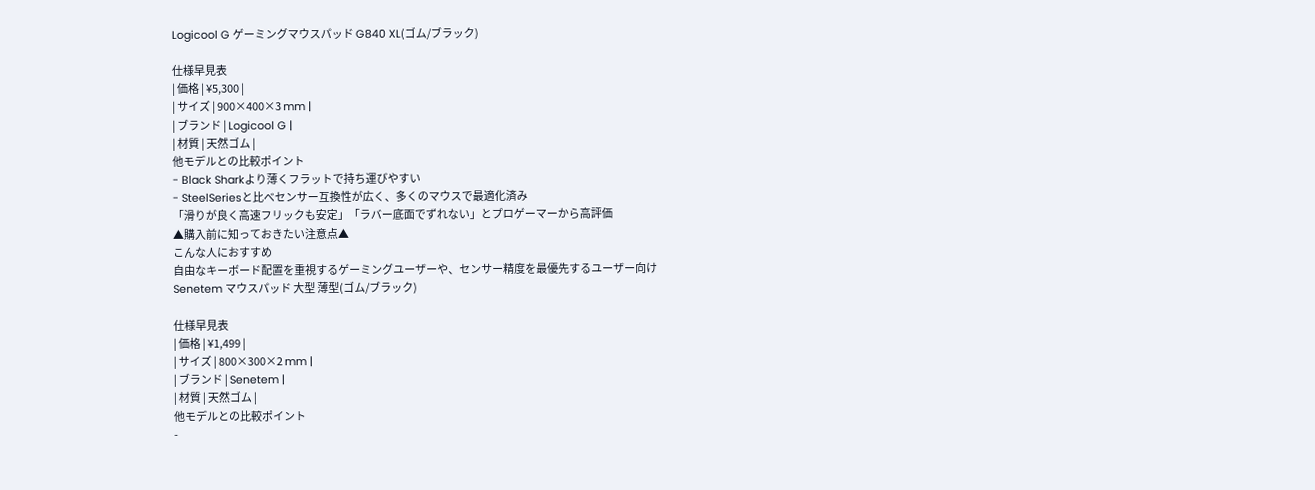Logicool G ゲーミングマウスパッド G840 XL(ゴム/ブラック)

仕様早見表
| 価格 | ¥5,300 |
| サイズ | 900×400×3 mm |
| ブランド | Logicool G |
| 材質 | 天然ゴム |
他モデルとの比較ポイント
- Black Sharkより薄くフラットで持ち運びやすい
- SteelSeriesと比べセンサー互換性が広く、多くのマウスで最適化済み
「滑りが良く高速フリックも安定」「ラバー底面でずれない」とプロゲーマーから高評価
▲購入前に知っておきたい注意点▲
こんな人におすすめ
自由なキーボード配置を重視するゲーミングユーザーや、センサー精度を最優先するユーザー向け
Senetem マウスパッド 大型 薄型(ゴム/ブラック)

仕様早見表
| 価格 | ¥1,499 |
| サイズ | 800×300×2 mm |
| ブランド | Senetem |
| 材質 | 天然ゴム |
他モデルとの比較ポイント
-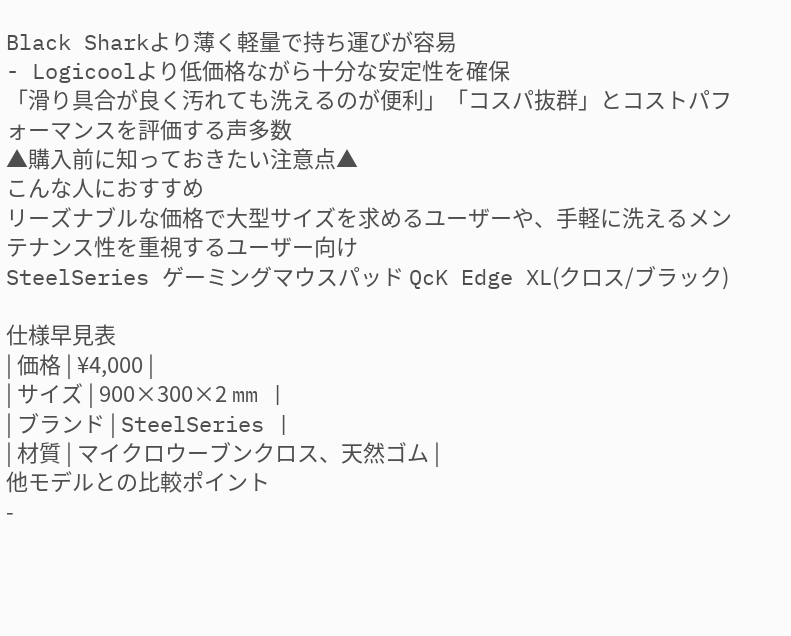Black Sharkより薄く軽量で持ち運びが容易
- Logicoolより低価格ながら十分な安定性を確保
「滑り具合が良く汚れても洗えるのが便利」「コスパ抜群」とコストパフォーマンスを評価する声多数
▲購入前に知っておきたい注意点▲
こんな人におすすめ
リーズナブルな価格で大型サイズを求めるユーザーや、手軽に洗えるメンテナンス性を重視するユーザー向け
SteelSeries ゲーミングマウスパッド QcK Edge XL(クロス/ブラック)

仕様早見表
| 価格 | ¥4,000 |
| サイズ | 900×300×2 mm |
| ブランド | SteelSeries |
| 材質 | マイクロウーブンクロス、天然ゴム |
他モデルとの比較ポイント
-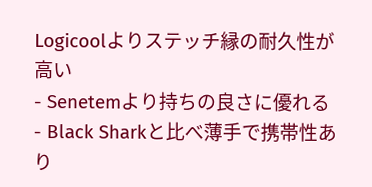Logicoolよりステッチ縁の耐久性が高い
- Senetemより持ちの良さに優れる
- Black Sharkと比べ薄手で携帯性あり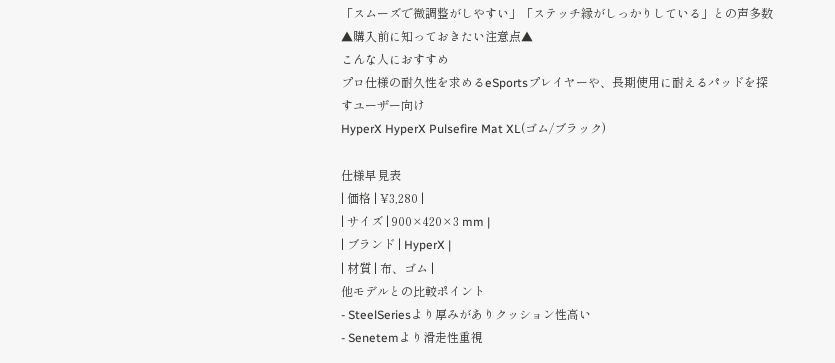「スムーズで微調整がしやすい」「ステッチ縁がしっかりしている」との声多数
▲購入前に知っておきたい注意点▲
こんな人におすすめ
プロ仕様の耐久性を求めるeSportsプレイヤーや、長期使用に耐えるパッドを探すユーザー向け
HyperX HyperX Pulsefire Mat XL(ゴム/ブラック)

仕様早見表
| 価格 | ¥3,280 |
| サイズ | 900×420×3 mm |
| ブランド | HyperX |
| 材質 | 布、ゴム |
他モデルとの比較ポイント
- SteelSeriesより厚みがありクッション性高い
- Senetemより滑走性重視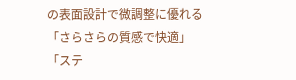の表面設計で微調整に優れる
「さらさらの質感で快適」「ステ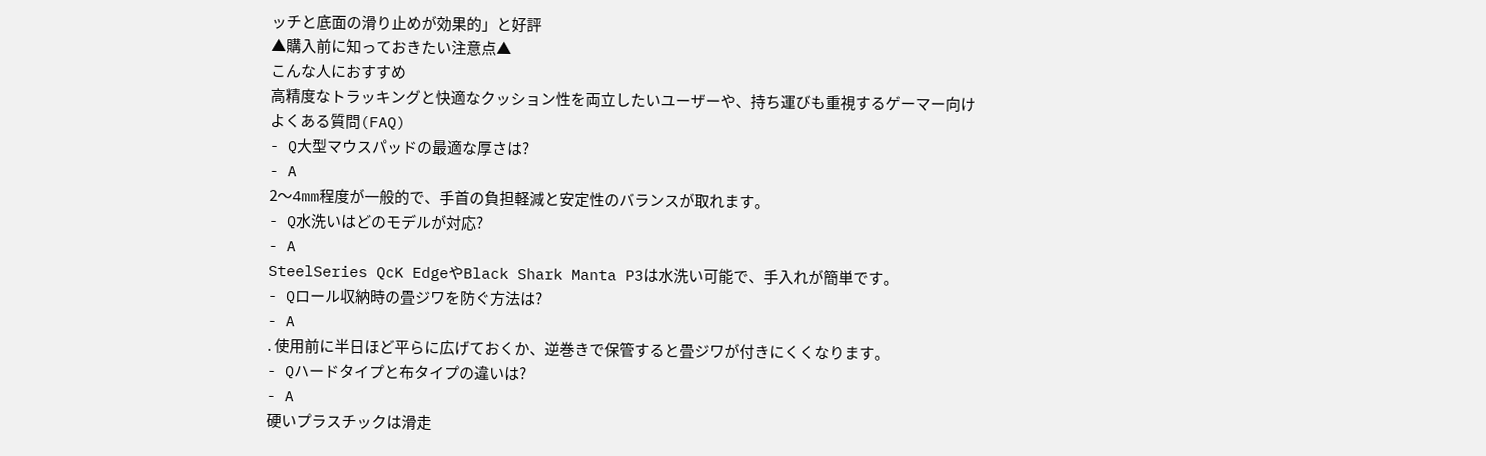ッチと底面の滑り止めが効果的」と好評
▲購入前に知っておきたい注意点▲
こんな人におすすめ
高精度なトラッキングと快適なクッション性を両立したいユーザーや、持ち運びも重視するゲーマー向け
よくある質問(FAQ)
- Q大型マウスパッドの最適な厚さは?
- A
2〜4mm程度が一般的で、手首の負担軽減と安定性のバランスが取れます。
- Q水洗いはどのモデルが対応?
- A
SteelSeries QcK EdgeやBlack Shark Manta P3は水洗い可能で、手入れが簡単です。
- Qロール収納時の畳ジワを防ぐ方法は?
- A
. 使用前に半日ほど平らに広げておくか、逆巻きで保管すると畳ジワが付きにくくなります。
- Qハードタイプと布タイプの違いは?
- A
硬いプラスチックは滑走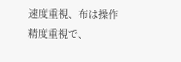速度重視、布は操作精度重視で、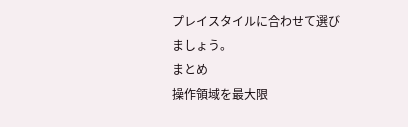プレイスタイルに合わせて選びましょう。
まとめ
操作領域を最大限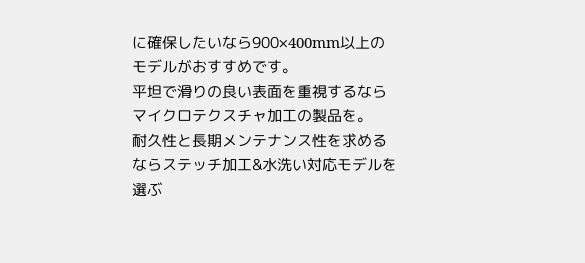に確保したいなら900×400mm以上のモデルがおすすめです。
平坦で滑りの良い表面を重視するならマイクロテクスチャ加工の製品を。
耐久性と長期メンテナンス性を求めるならステッチ加工&水洗い対応モデルを選ぶ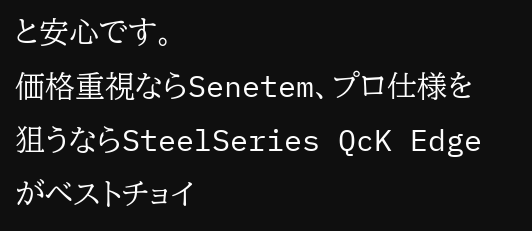と安心です。
価格重視ならSenetem、プロ仕様を狙うならSteelSeries QcK Edgeがベストチョイ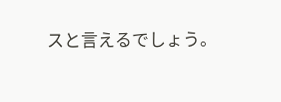スと言えるでしょう。